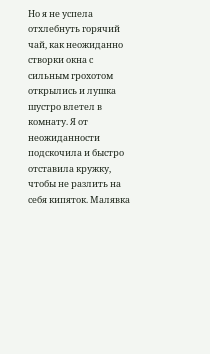Но я не успела отхлебнуть горячий чай, как неожиданно створки окна с сильным грохотом открылись и лушка шустро влетел в комнату. Я от неожиданности подскочила и быстро отставила кружку, чтобы не разлить на себя кипяток. Малявка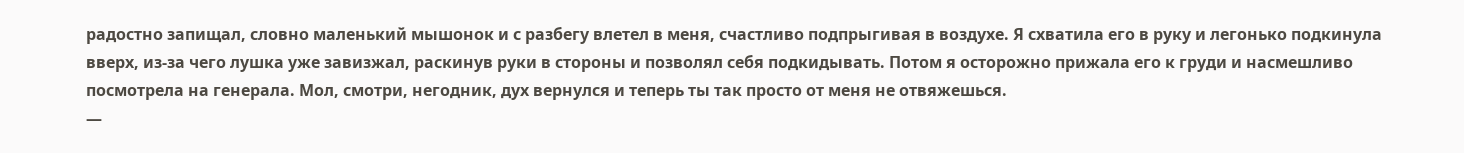радостно запищал, словно маленький мышонок и с разбегу влетел в меня, счастливо подпрыгивая в воздухе. Я схватила его в руку и легонько подкинула вверх, из-за чего лушка уже завизжал, раскинув руки в стороны и позволял себя подкидывать. Потом я осторожно прижала его к груди и насмешливо посмотрела на генерала. Мол, смотри, негодник, дух вернулся и теперь ты так просто от меня не отвяжешься.
—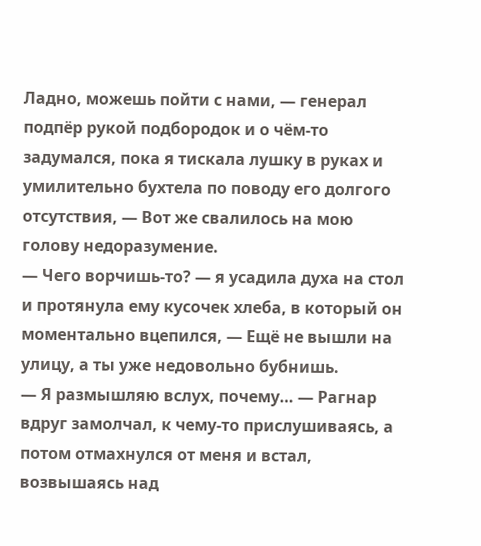Ладно, можешь пойти с нами, — генерал подпёр рукой подбородок и о чём-то задумался, пока я тискала лушку в руках и умилительно бухтела по поводу его долгого отсутствия, — Вот же свалилось на мою голову недоразумение.
— Чего ворчишь-то? — я усадила духа на стол и протянула ему кусочек хлеба, в который он моментально вцепился, — Ещё не вышли на улицу, а ты уже недовольно бубнишь.
— Я размышляю вслух, почему… — Рагнар вдруг замолчал, к чему-то прислушиваясь, а потом отмахнулся от меня и встал, возвышаясь над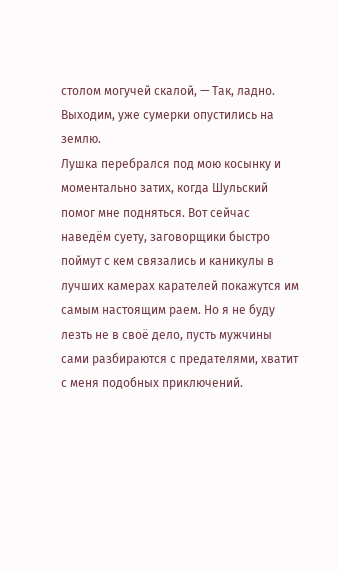столом могучей скалой, — Так, ладно. Выходим, уже сумерки опустились на землю.
Лушка перебрался под мою косынку и моментально затих, когда Шульский помог мне подняться. Вот сейчас наведём суету, заговорщики быстро поймут с кем связались и каникулы в лучших камерах карателей покажутся им самым настоящим раем. Но я не буду лезть не в своё дело, пусть мужчины сами разбираются с предателями, хватит с меня подобных приключений.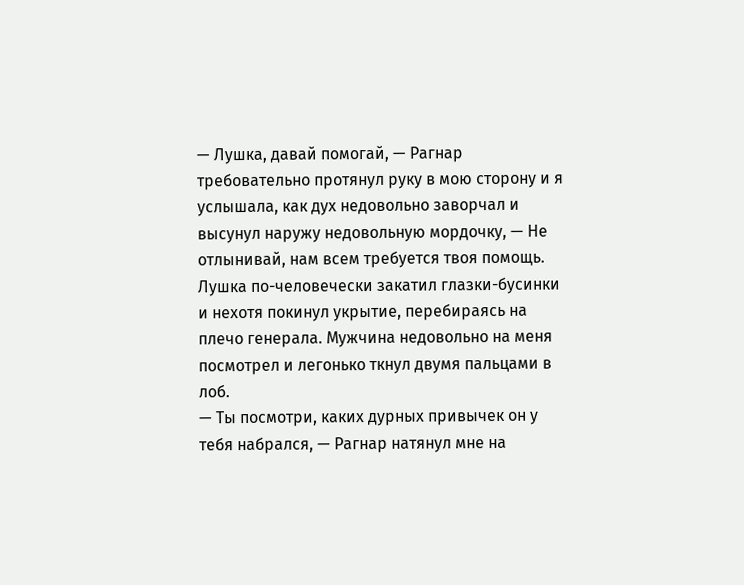— Лушка, давай помогай, — Рагнар требовательно протянул руку в мою сторону и я услышала, как дух недовольно заворчал и высунул наружу недовольную мордочку, — Не отлынивай, нам всем требуется твоя помощь.
Лушка по-человечески закатил глазки-бусинки и нехотя покинул укрытие, перебираясь на плечо генерала. Мужчина недовольно на меня посмотрел и легонько ткнул двумя пальцами в лоб.
— Ты посмотри, каких дурных привычек он у тебя набрался, — Рагнар натянул мне на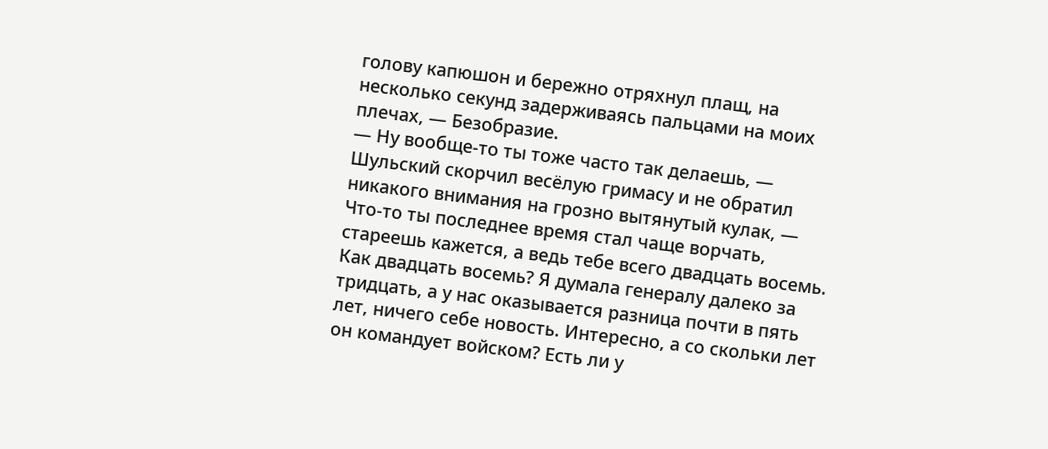голову капюшон и бережно отряхнул плащ, на несколько секунд задерживаясь пальцами на моих плечах, — Безобразие.
— Ну вообще-то ты тоже часто так делаешь, — Шульский скорчил весёлую гримасу и не обратил никакого внимания на грозно вытянутый кулак, — Что-то ты последнее время стал чаще ворчать, стареешь кажется, а ведь тебе всего двадцать восемь.
Как двадцать восемь? Я думала генералу далеко за тридцать, а у нас оказывается разница почти в пять лет, ничего себе новость. Интересно, а со скольки лет он командует войском? Есть ли у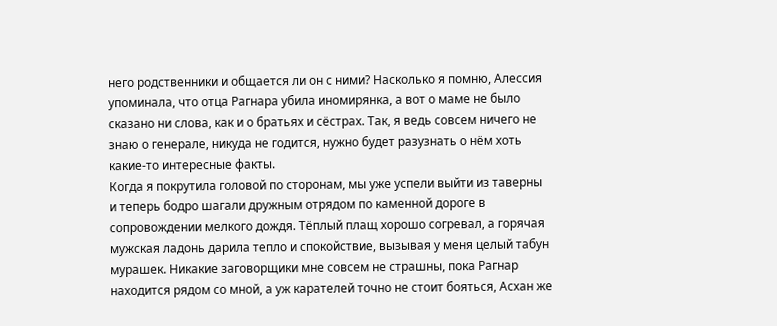него родственники и общается ли он с ними? Насколько я помню, Алессия упоминала, что отца Рагнара убила иномирянка, а вот о маме не было сказано ни слова, как и о братьях и сёстрах. Так, я ведь совсем ничего не знаю о генерале, никуда не годится, нужно будет разузнать о нём хоть какие-то интересные факты.
Когда я покрутила головой по сторонам, мы уже успели выйти из таверны и теперь бодро шагали дружным отрядом по каменной дороге в сопровождении мелкого дождя. Тёплый плащ хорошо согревал, а горячая мужская ладонь дарила тепло и спокойствие, вызывая у меня целый табун мурашек. Никакие заговорщики мне совсем не страшны, пока Рагнар находится рядом со мной, а уж карателей точно не стоит бояться, Асхан же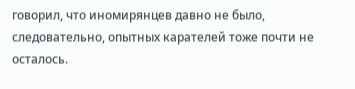говорил, что иномирянцев давно не было, следовательно, опытных карателей тоже почти не осталось.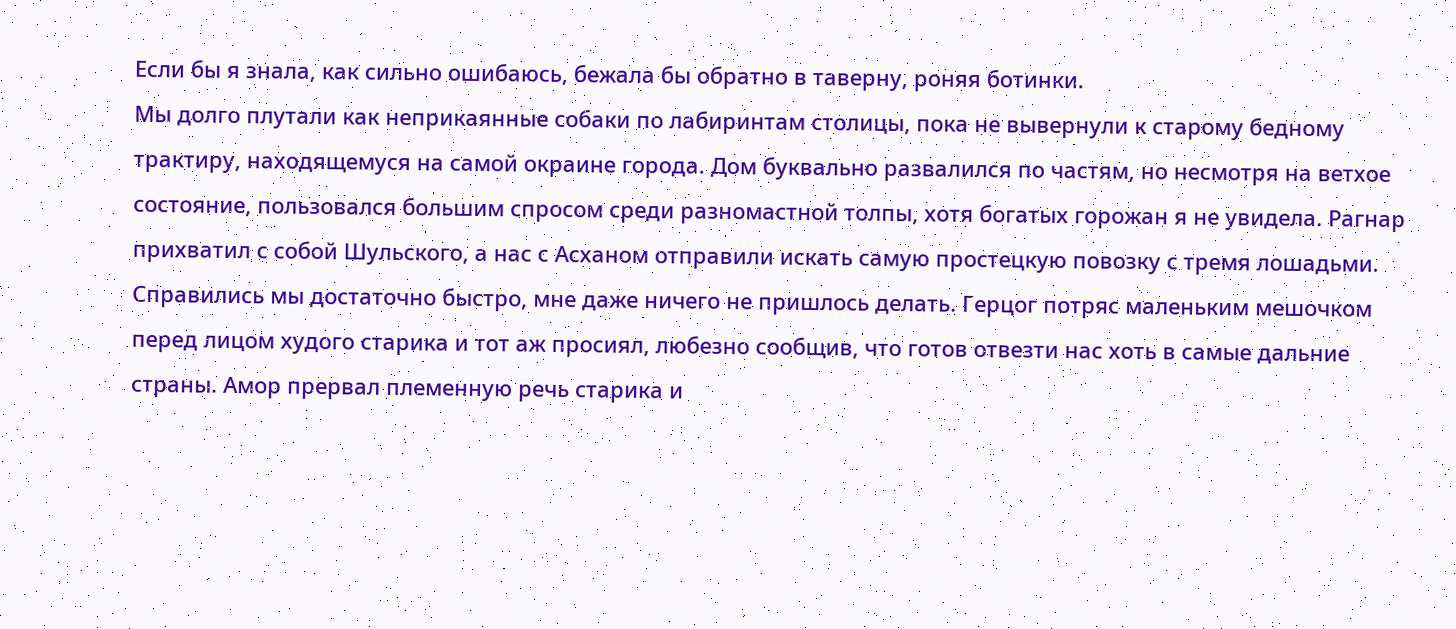Если бы я знала, как сильно ошибаюсь, бежала бы обратно в таверну, роняя ботинки.
Мы долго плутали как неприкаянные собаки по лабиринтам столицы, пока не вывернули к старому бедному трактиру, находящемуся на самой окраине города. Дом буквально развалился по частям, но несмотря на ветхое состояние, пользовался большим спросом среди разномастной толпы, хотя богатых горожан я не увидела. Рагнар прихватил с собой Шульского, а нас с Асханом отправили искать самую простецкую повозку с тремя лошадьми.
Справились мы достаточно быстро, мне даже ничего не пришлось делать. Герцог потряс маленьким мешочком перед лицом худого старика и тот аж просиял, любезно сообщив, что готов отвезти нас хоть в самые дальние страны. Амор прервал племенную речь старика и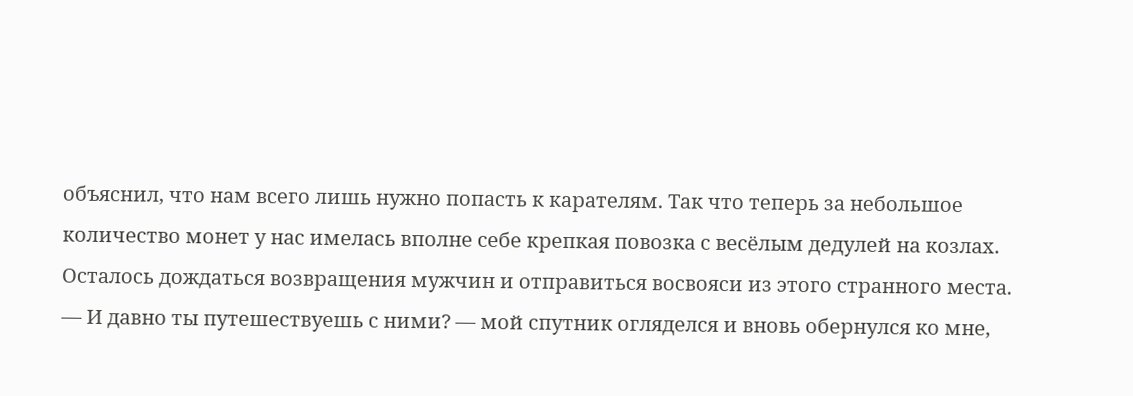объяснил, что нам всего лишь нужно попасть к карателям. Так что теперь за небольшое количество монет у нас имелась вполне себе крепкая повозка с весёлым дедулей на козлах. Осталось дождаться возвращения мужчин и отправиться восвояси из этого странного места.
— И давно ты путешествуешь с ними? — мой спутник огляделся и вновь обернулся ко мне,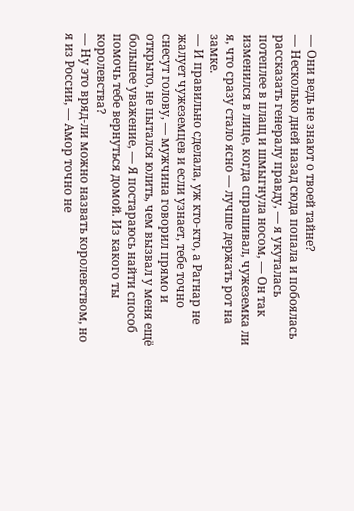— Они ведь не знают о твоей тайне?
— Несколько дней назад сюда попала и побоялась рассказать генералу правду, — я укуталась потеплее в плащ и шмыгнула носом, — Он так изменился в лице, когда спрашивал, чужеземка ли я, что сразу стало ясно — лучше держать рот на замке.
— И правильно сделала, уж кто-кто, а Рагнар не жалует чужеземцев и если узнает, тебе точно снесут голову, — мужчина говорил прямо и открыто, не пытался юлить, чем вызвал у меня ещё большее уважение, — Я постараюсь найти способ помочь тебе вернуться домой. Из какого ты королевства?
— Ну это вряд-ли можно назвать королевством, но я из России, — Амор точно не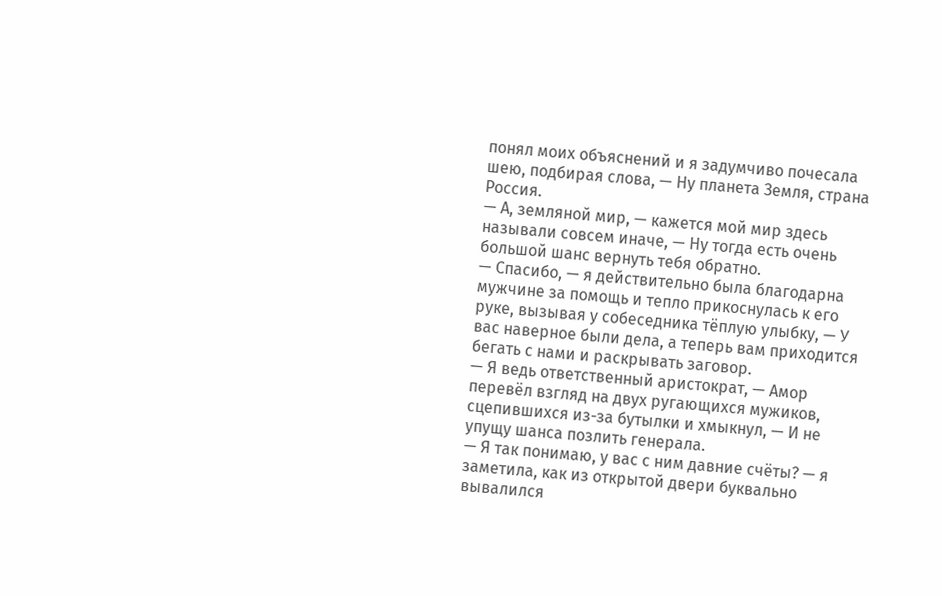понял моих объяснений и я задумчиво почесала шею, подбирая слова, — Ну планета Земля, страна Россия.
— А, земляной мир, — кажется мой мир здесь называли совсем иначе, — Ну тогда есть очень большой шанс вернуть тебя обратно.
— Спасибо, — я действительно была благодарна мужчине за помощь и тепло прикоснулась к его руке, вызывая у собеседника тёплую улыбку, — У вас наверное были дела, а теперь вам приходится бегать с нами и раскрывать заговор.
— Я ведь ответственный аристократ, — Амор перевёл взгляд на двух ругающихся мужиков, сцепившихся из-за бутылки и хмыкнул, — И не упущу шанса позлить генерала.
— Я так понимаю, у вас с ним давние счёты? — я заметила, как из открытой двери буквально вывалился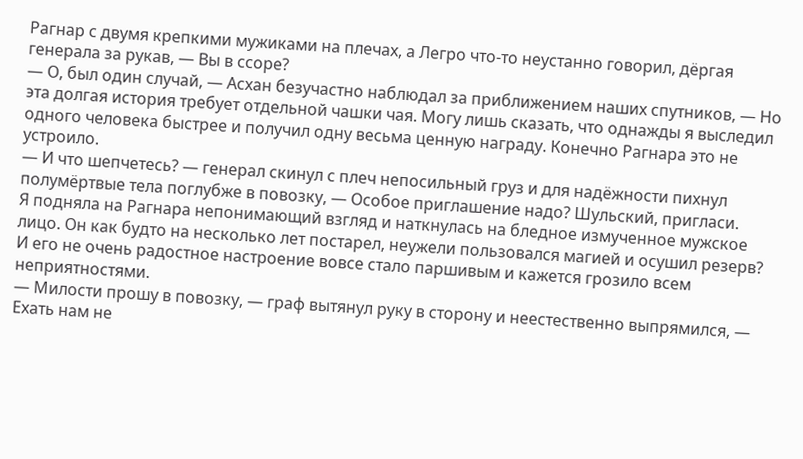Рагнар с двумя крепкими мужиками на плечах, а Легро что-то неустанно говорил, дёргая генерала за рукав, — Вы в ссоре?
— О, был один случай, — Асхан безучастно наблюдал за приближением наших спутников, — Но эта долгая история требует отдельной чашки чая. Могу лишь сказать, что однажды я выследил одного человека быстрее и получил одну весьма ценную награду. Конечно Рагнара это не устроило.
— И что шепчетесь? — генерал скинул с плеч непосильный груз и для надёжности пихнул полумёртвые тела поглубже в повозку, — Особое приглашение надо? Шульский, пригласи.
Я подняла на Рагнара непонимающий взгляд и наткнулась на бледное измученное мужское лицо. Он как будто на несколько лет постарел, неужели пользовался магией и осушил резерв? И его не очень радостное настроение вовсе стало паршивым и кажется грозило всем неприятностями.
— Милости прошу в повозку, — граф вытянул руку в сторону и неестественно выпрямился, — Ехать нам не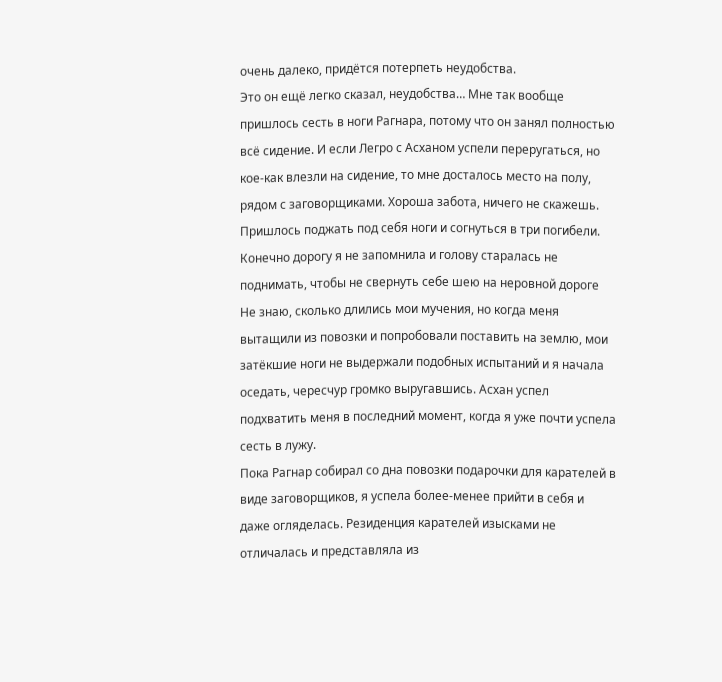очень далеко, придётся потерпеть неудобства.
Это он ещё легко сказал, неудобства… Мне так вообще пришлось сесть в ноги Рагнара, потому что он занял полностью всё сидение. И если Легро с Асханом успели переругаться, но кое-как влезли на сидение, то мне досталось место на полу, рядом с заговорщиками. Хороша забота, ничего не скажешь. Пришлось поджать под себя ноги и согнуться в три погибели. Конечно дорогу я не запомнила и голову старалась не поднимать, чтобы не свернуть себе шею на неровной дороге
Не знаю, сколько длились мои мучения, но когда меня вытащили из повозки и попробовали поставить на землю, мои затёкшие ноги не выдержали подобных испытаний и я начала оседать, чересчур громко выругавшись. Асхан успел подхватить меня в последний момент, когда я уже почти успела сесть в лужу.
Пока Рагнар собирал со дна повозки подарочки для карателей в виде заговорщиков, я успела более-менее прийти в себя и даже огляделась. Резиденция карателей изысками не отличалась и представляла из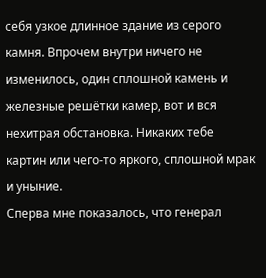себя узкое длинное здание из серого камня. Впрочем внутри ничего не изменилось, один сплошной камень и железные решётки камер, вот и вся нехитрая обстановка. Никаких тебе картин или чего-то яркого, сплошной мрак и уныние.
Сперва мне показалось, что генерал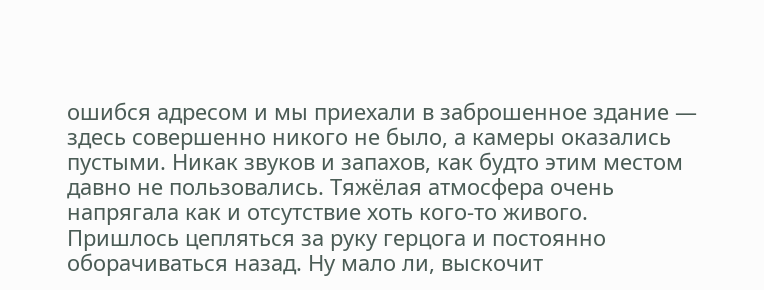ошибся адресом и мы приехали в заброшенное здание — здесь совершенно никого не было, а камеры оказались пустыми. Никак звуков и запахов, как будто этим местом давно не пользовались. Тяжёлая атмосфера очень напрягала как и отсутствие хоть кого-то живого. Пришлось цепляться за руку герцога и постоянно оборачиваться назад. Ну мало ли, выскочит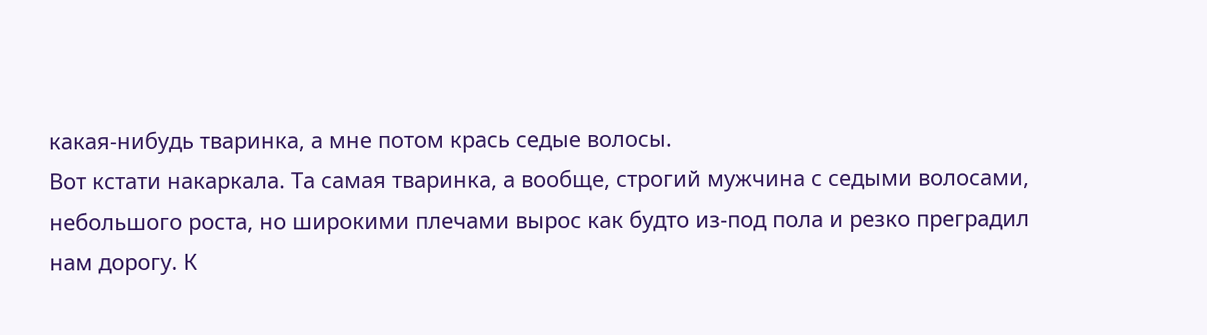какая-нибудь тваринка, а мне потом крась седые волосы.
Вот кстати накаркала. Та самая тваринка, а вообще, строгий мужчина с седыми волосами, небольшого роста, но широкими плечами вырос как будто из-под пола и резко преградил нам дорогу. К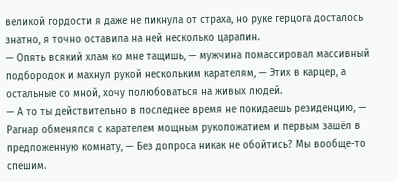великой гордости я даже не пикнула от страха, но руке герцога досталось знатно, я точно оставила на ней несколько царапин.
— Опять всякий хлам ко мне тащишь, — мужчина помассировал массивный подбородок и махнул рукой нескольким карателям, — Этих в карцер, а остальные со мной, хочу полюбоваться на живых людей.
— А то ты действительно в последнее время не покидаешь резиденцию, — Рагнар обменялся с карателем мощным рукопожатием и первым зашёл в предложенную комнату, — Без допроса никак не обойтись? Мы вообще-то спешим.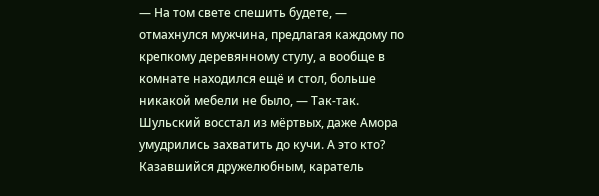— На том свете спешить будете, — отмахнулся мужчина, предлагая каждому по крепкому деревянному стулу, а вообще в комнате находился ещё и стол, больше никакой мебели не было, — Так-так. Шульский восстал из мёртвых, даже Амора умудрились захватить до кучи. А это кто?
Казавшийся дружелюбным, каратель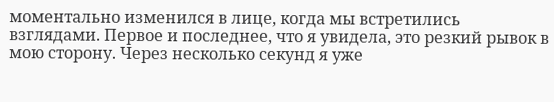моментально изменился в лице, когда мы встретились взглядами. Первое и последнее, что я увидела, это резкий рывок в мою сторону. Через несколько секунд я уже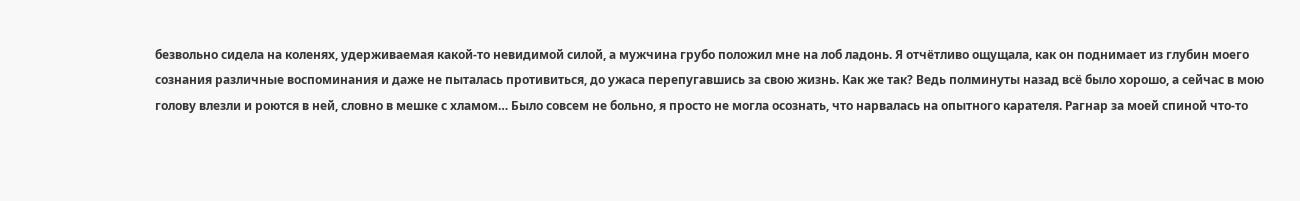безвольно сидела на коленях, удерживаемая какой-то невидимой силой, а мужчина грубо положил мне на лоб ладонь. Я отчётливо ощущала, как он поднимает из глубин моего сознания различные воспоминания и даже не пыталась противиться, до ужаса перепугавшись за свою жизнь. Как же так? Ведь полминуты назад всё было хорошо, а сейчас в мою голову влезли и роются в ней, словно в мешке с хламом… Было совсем не больно, я просто не могла осознать, что нарвалась на опытного карателя. Рагнар за моей спиной что-то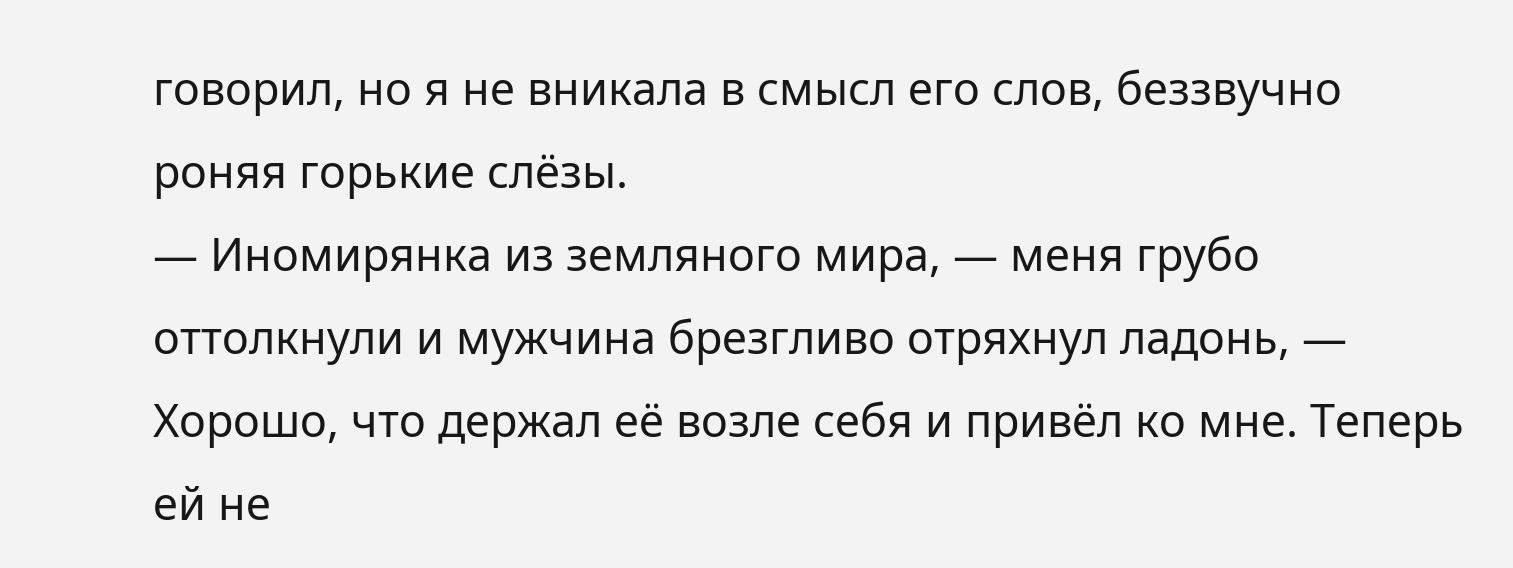говорил, но я не вникала в смысл его слов, беззвучно роняя горькие слёзы.
— Иномирянка из земляного мира, — меня грубо оттолкнули и мужчина брезгливо отряхнул ладонь, — Хорошо, что держал её возле себя и привёл ко мне. Теперь ей не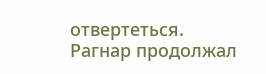отвертеться.
Рагнар продолжал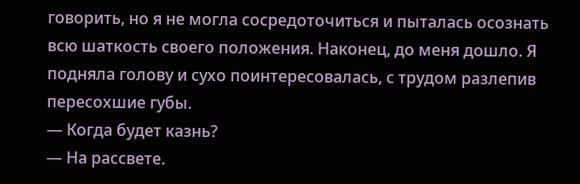говорить, но я не могла сосредоточиться и пыталась осознать всю шаткость своего положения. Наконец, до меня дошло. Я подняла голову и сухо поинтересовалась, с трудом разлепив пересохшие губы.
— Когда будет казнь?
— На рассвете.